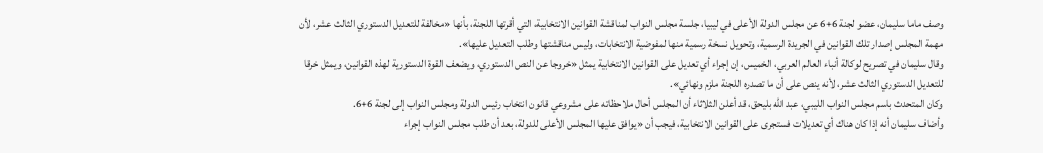وصف ماما سليمان، عضو لجنة 6+6 عن مجلس الدولة الأعلى في ليبيا، جلسة مجلس النواب لمناقشة القوانين الانتخابية، التي أقرتها اللجنة، بأنها «مخالفة للتعديل الدستوري الثالث عشر، لأن مهمة المجلس إصدار تلك القوانين في الجريدة الرسمية، وتحويل نسخة رسمية منها لمفوضية الانتخابات، وليس مناقشتها وطلب التعديل عليها».
وقال سليمان في تصريح لوكالة أنباء العالم العربي، الخميس، إن إجراء أي تعديل على القوانين الانتخابية يمثل «خروجا عن النص الدستوري، ويضعف القوة الدستورية لهذه القوانين، ويمثل خرقا للتعديل الدستوري الثالث عشر، لأنه ينص على أن ما تصدره اللجنة ملزم ونهائي».
وكان المتحدث باسم مجلس النواب الليبي، عبد الله بليحق، قد أعلن الثلاثاء أن المجلس أحال ملاحظاته على مشروعي قانون انتخاب رئيس الدولة ومجلس النواب إلى لجنة 6+6.
وأضاف سليمان أنه إذا كان هناك أي تعديلات فستجرى على القوانين الانتخابية، فيجب أن «يوافق عليها المجلس الأعلى للدولة، بعد أن طلب مجلس النواب إجراء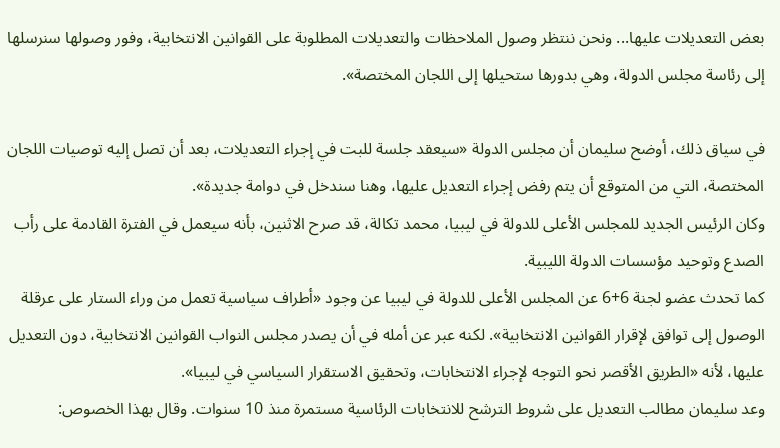بعض التعديلات عليها... ونحن ننتظر وصول الملاحظات والتعديلات المطلوبة على القوانين الانتخابية، وفور وصولها سنرسلها إلى رئاسة مجلس الدولة، وهي بدورها ستحيلها إلى اللجان المختصة».

في سياق ذلك، أوضح سليمان أن مجلس الدولة «سيعقد جلسة للبت في إجراء التعديلات، بعد أن تصل إليه توصيات اللجان المختصة، التي من المتوقع أن يتم رفض إجراء التعديل عليها، وهنا سندخل في دوامة جديدة».
وكان الرئيس الجديد للمجلس الأعلى للدولة في ليبيا، محمد تكالة، قد صرح الاثنين، بأنه سيعمل في الفترة القادمة على رأب الصدع وتوحيد مؤسسات الدولة الليبية.
كما تحدث عضو لجنة 6+6 عن المجلس الأعلى للدولة في ليبيا عن وجود «أطراف سياسية تعمل من وراء الستار على عرقلة الوصول إلى توافق لإقرار القوانين الانتخابية». لكنه عبر عن أمله في أن يصدر مجلس النواب القوانين الانتخابية، دون التعديل عليها، لأنه «الطريق الأقصر نحو التوجه لإجراء الانتخابات، وتحقيق الاستقرار السياسي في ليبيا».
وعد سليمان مطالب التعديل على شروط الترشح للانتخابات الرئاسية مستمرة منذ 10 سنوات. وقال بهذا الخصوص: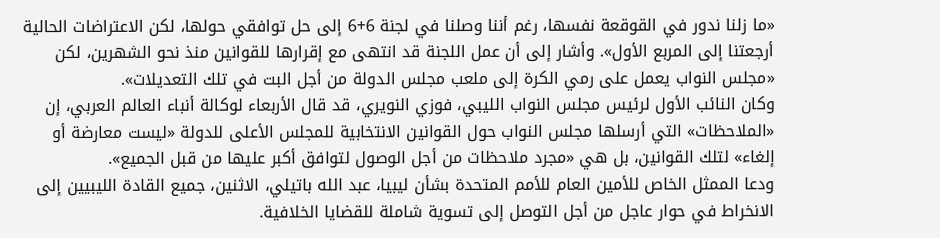«ما زلنا ندور في القوقعة نفسها، رغم أننا وصلنا في لجنة 6+6 إلى حل توافقي حولها، لكن الاعتراضات الحالية أرجعتنا إلى المربع الأول». وأشار إلى أن عمل اللجنة قد انتهى مع إقرارها للقوانين منذ نحو الشهرين، لكن «مجلس النواب يعمل على رمي الكرة إلى ملعب مجلس الدولة من أجل البت في تلك التعديلات».
وكان النائب الأول لرئيس مجلس النواب الليبي، فوزي النويري، قد قال الأربعاء لوكالة أنباء العالم العربي، إن «الملاحظات» التي أرسلها مجلس النواب حول القوانين الانتخابية للمجلس الأعلى للدولة «ليست معارضة أو إلغاء» لتلك القوانين، بل هي «مجرد ملاحظات من أجل الوصول لتوافق أكبر عليها من قبل الجميع».
ودعا الممثل الخاص للأمين العام للأمم المتحدة بشأن ليبيا، عبد الله باتيلي، الاثنين، جميع القادة الليبيين إلى الانخراط في حوار عاجل من أجل التوصل إلى تسوية شاملة للقضايا الخلافية.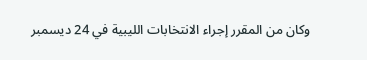وكان من المقرر إجراء الانتخابات الليبية في 24 ديسمبر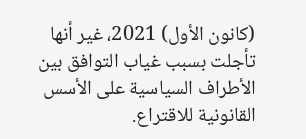(كانون الأول) 2021، غير أنها تأجلت بسبب غياب التوافق بين الأطراف السياسية على الأسس القانونية للاقتراع.